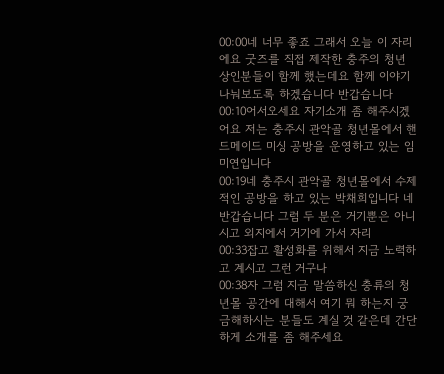00:00네 너무 좋죠 그래서 오늘 이 자리에요 굿즈를 직접 제작한 충주의 청년 상인분들이 함께 했는데요 함께 이야기 나눠보도록 하겠습니다 반갑습니다
00:10어서오세요 자기소개 좀 해주시겠어요 저는 충주시 관악골 청년몰에서 핸드메이드 미싱 공방을 운영하고 있는 임미연입니다
00:19네 충주시 관악골 청년몰에서 수제적인 공방을 하고 있는 박채희입니다 네 반갑습니다 그럼 두 분은 거기뿐은 아니시고 외지에서 거기에 가서 자리
00:33잡고 활성화를 위해서 지금 노력하고 계시고 그런 거구나
00:38자 그럼 지금 말씀하신 충류의 청년몰 공간에 대해서 여기 뭐 하는지 궁금해하시는 분들도 계실 것 같은데 간단하게 소개를 좀 해주세요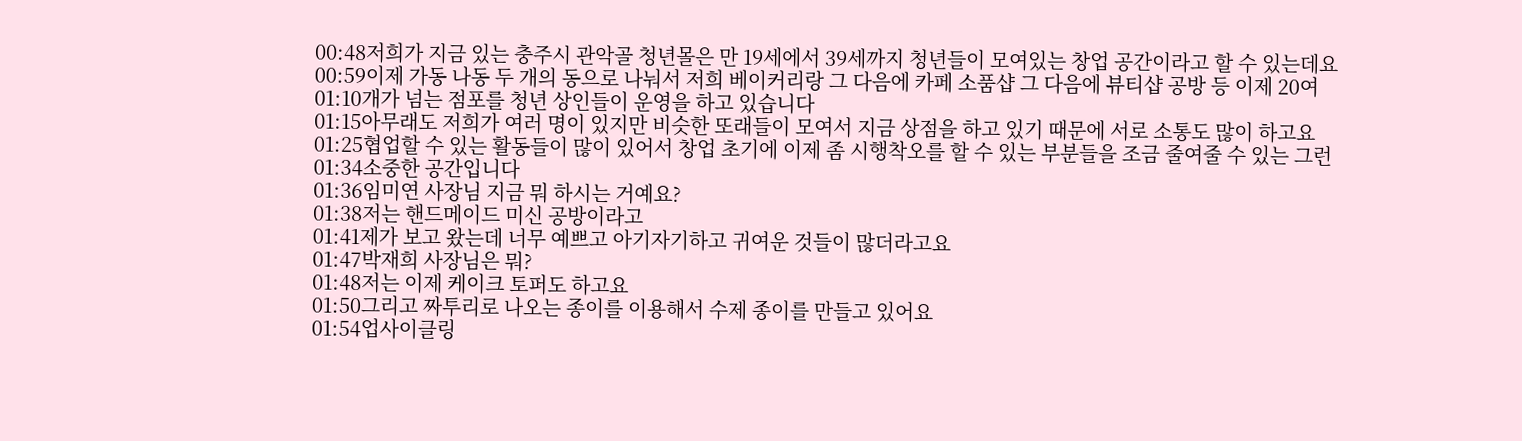00:48저희가 지금 있는 충주시 관악골 청년몰은 만 19세에서 39세까지 청년들이 모여있는 창업 공간이라고 할 수 있는데요
00:59이제 가동 나동 두 개의 동으로 나눠서 저희 베이커리랑 그 다음에 카페 소품샵 그 다음에 뷰티샵 공방 등 이제 20여
01:10개가 넘는 점포를 청년 상인들이 운영을 하고 있습니다
01:15아무래도 저희가 여러 명이 있지만 비슷한 또래들이 모여서 지금 상점을 하고 있기 때문에 서로 소통도 많이 하고요
01:25협업할 수 있는 활동들이 많이 있어서 창업 초기에 이제 좀 시행착오를 할 수 있는 부분들을 조금 줄여줄 수 있는 그런
01:34소중한 공간입니다
01:36임미연 사장님 지금 뭐 하시는 거예요?
01:38저는 핸드메이드 미신 공방이라고
01:41제가 보고 왔는데 너무 예쁘고 아기자기하고 귀여운 것들이 많더라고요
01:47박재희 사장님은 뭐?
01:48저는 이제 케이크 토퍼도 하고요
01:50그리고 짜투리로 나오는 종이를 이용해서 수제 종이를 만들고 있어요
01:54업사이클링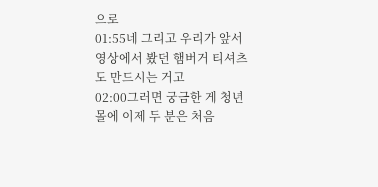으로
01:55네 그리고 우리가 앞서 영상에서 봤던 햄버거 티셔츠도 만드시는 거고
02:00그러면 궁금한 게 청년몰에 이제 두 분은 처음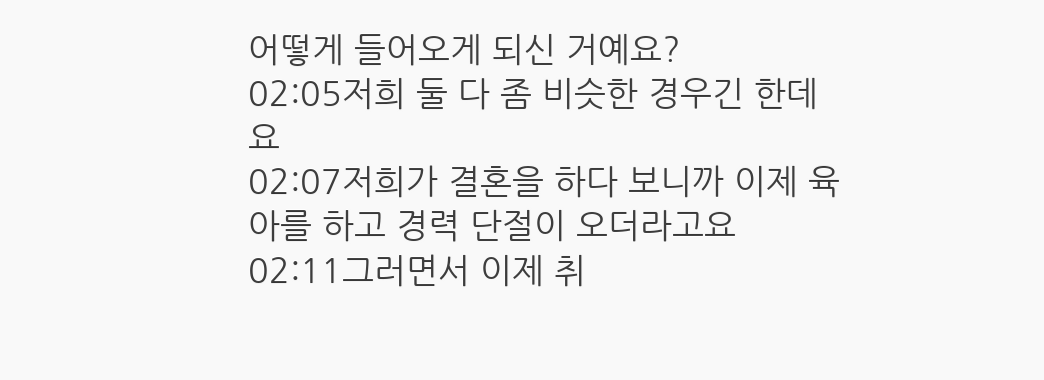어떻게 들어오게 되신 거예요?
02:05저희 둘 다 좀 비슷한 경우긴 한데요
02:07저희가 결혼을 하다 보니까 이제 육아를 하고 경력 단절이 오더라고요
02:11그러면서 이제 취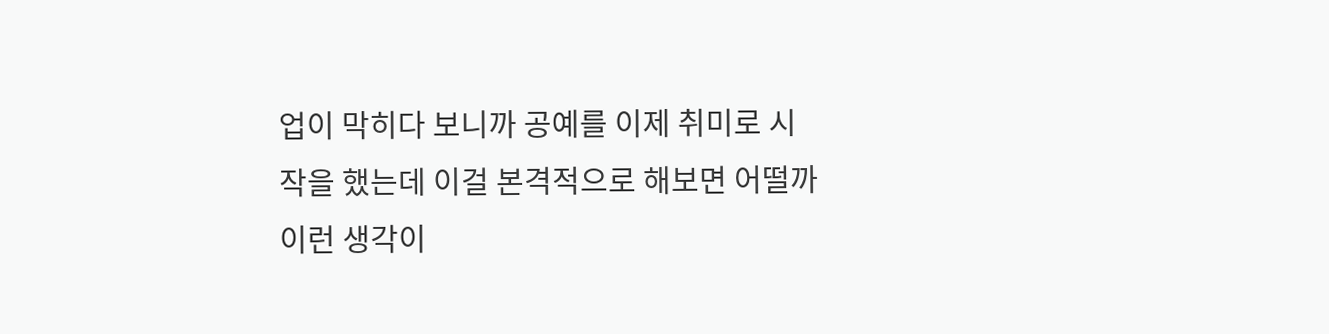업이 막히다 보니까 공예를 이제 취미로 시작을 했는데 이걸 본격적으로 해보면 어떨까 이런 생각이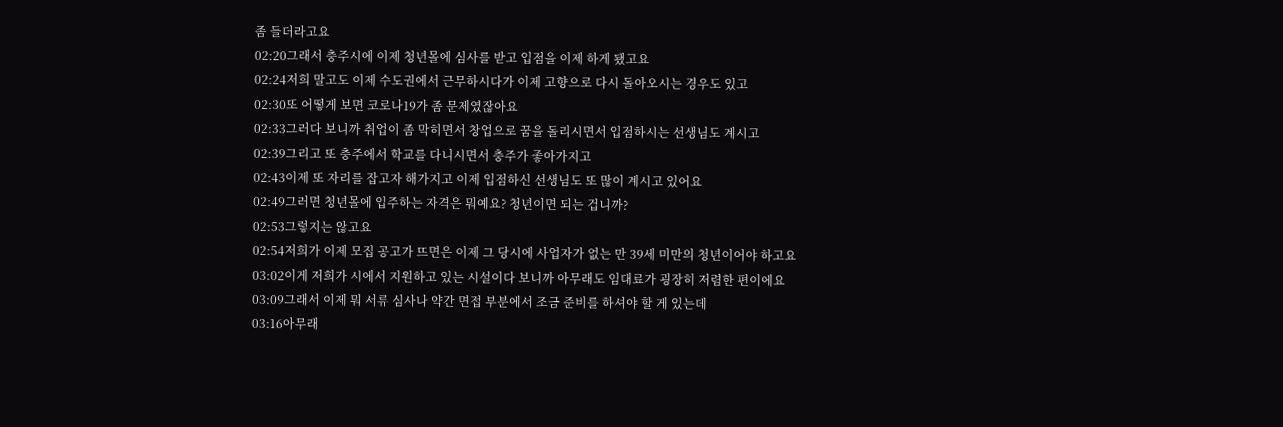좀 들더라고요
02:20그래서 충주시에 이제 청년몰에 심사를 받고 입점을 이제 하게 됐고요
02:24저희 말고도 이제 수도권에서 근무하시다가 이제 고향으로 다시 돌아오시는 경우도 있고
02:30또 어떻게 보면 코로나19가 좀 문제였잖아요
02:33그러다 보니까 취업이 좀 막히면서 창업으로 꿈을 돌리시면서 입점하시는 선생님도 계시고
02:39그리고 또 충주에서 학교를 다니시면서 충주가 좋아가지고
02:43이제 또 자리를 잡고자 해가지고 이제 입점하신 선생님도 또 많이 계시고 있어요
02:49그러면 청년몰에 입주하는 자격은 뭐예요? 청년이면 되는 겁니까?
02:53그렇지는 않고요
02:54저희가 이제 모집 공고가 뜨면은 이제 그 당시에 사업자가 없는 만 39세 미만의 청년이어야 하고요
03:02이게 저희가 시에서 지원하고 있는 시설이다 보니까 아무래도 임대료가 굉장히 저렴한 편이에요
03:09그래서 이제 뭐 서류 심사나 약간 면접 부분에서 조금 준비를 하셔야 할 게 있는데
03:16아무래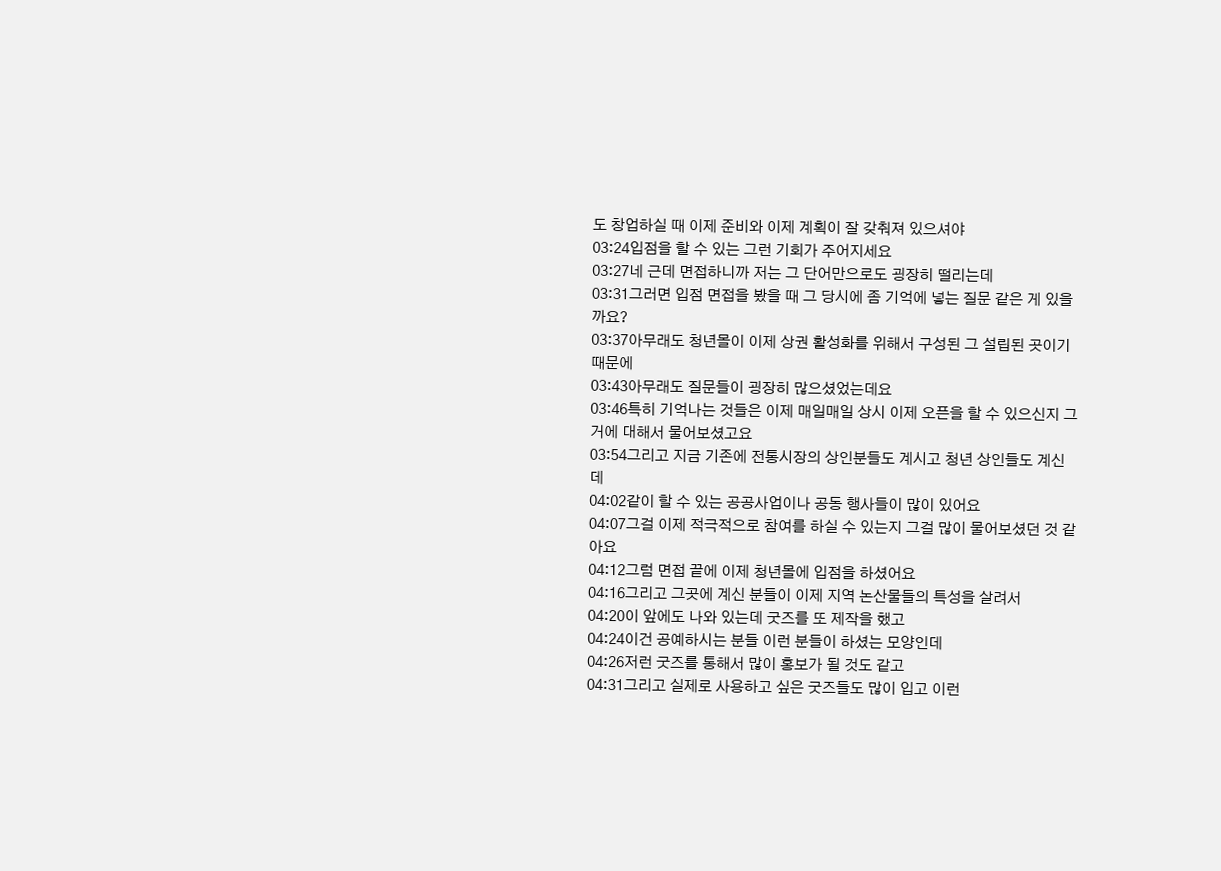도 창업하실 때 이제 준비와 이제 계획이 잘 갖춰져 있으셔야
03:24입점을 할 수 있는 그런 기회가 주어지세요
03:27네 근데 면접하니까 저는 그 단어만으로도 굉장히 떨리는데
03:31그러면 입점 면접을 봤을 때 그 당시에 좀 기억에 넣는 질문 같은 게 있을까요?
03:37아무래도 청년몰이 이제 상권 활성화를 위해서 구성된 그 설립된 곳이기 때문에
03:43아무래도 질문들이 굉장히 많으셨었는데요
03:46특히 기억나는 것들은 이제 매일매일 상시 이제 오픈을 할 수 있으신지 그거에 대해서 물어보셨고요
03:54그리고 지금 기존에 전통시장의 상인분들도 계시고 청년 상인들도 계신데
04:02같이 할 수 있는 공공사업이나 공동 행사들이 많이 있어요
04:07그걸 이제 적극적으로 참여를 하실 수 있는지 그걸 많이 물어보셨던 것 같아요
04:12그럼 면접 끝에 이제 청년몰에 입점을 하셨어요
04:16그리고 그곳에 계신 분들이 이제 지역 논산물들의 특성을 살려서
04:20이 앞에도 나와 있는데 굿즈를 또 제작을 했고
04:24이건 공예하시는 분들 이런 분들이 하셨는 모양인데
04:26저런 굿즈를 통해서 많이 홍보가 될 것도 같고
04:31그리고 실제로 사용하고 싶은 굿즈들도 많이 입고 이런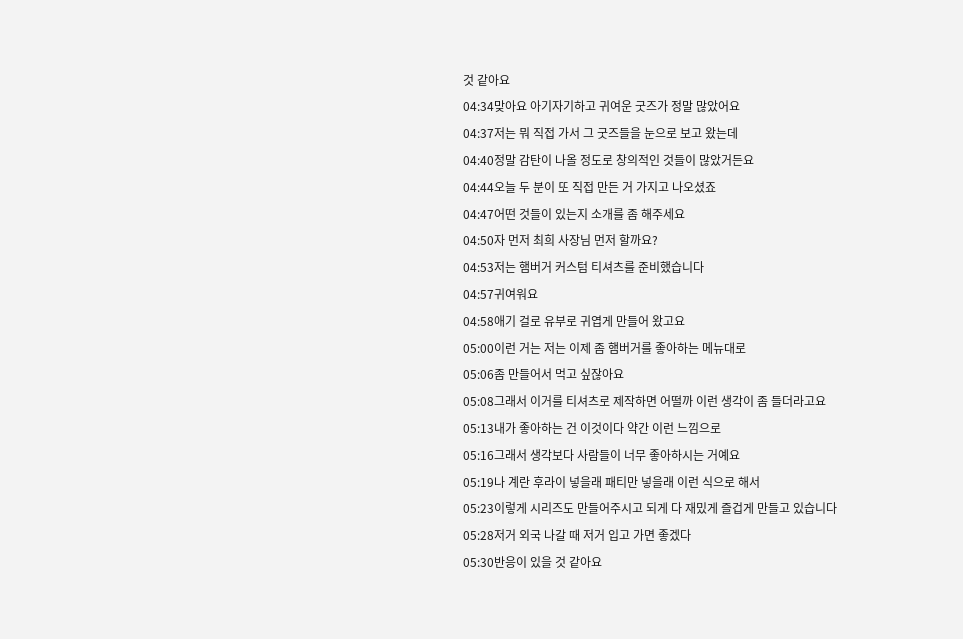것 같아요
04:34맞아요 아기자기하고 귀여운 굿즈가 정말 많았어요
04:37저는 뭐 직접 가서 그 굿즈들을 눈으로 보고 왔는데
04:40정말 감탄이 나올 정도로 창의적인 것들이 많았거든요
04:44오늘 두 분이 또 직접 만든 거 가지고 나오셨죠
04:47어떤 것들이 있는지 소개를 좀 해주세요
04:50자 먼저 최희 사장님 먼저 할까요?
04:53저는 햄버거 커스텀 티셔츠를 준비했습니다
04:57귀여워요
04:58애기 걸로 유부로 귀엽게 만들어 왔고요
05:00이런 거는 저는 이제 좀 햄버거를 좋아하는 메뉴대로
05:06좀 만들어서 먹고 싶잖아요
05:08그래서 이거를 티셔츠로 제작하면 어떨까 이런 생각이 좀 들더라고요
05:13내가 좋아하는 건 이것이다 약간 이런 느낌으로
05:16그래서 생각보다 사람들이 너무 좋아하시는 거예요
05:19나 계란 후라이 넣을래 패티만 넣을래 이런 식으로 해서
05:23이렇게 시리즈도 만들어주시고 되게 다 재밌게 즐겁게 만들고 있습니다
05:28저거 외국 나갈 때 저거 입고 가면 좋겠다
05:30반응이 있을 것 같아요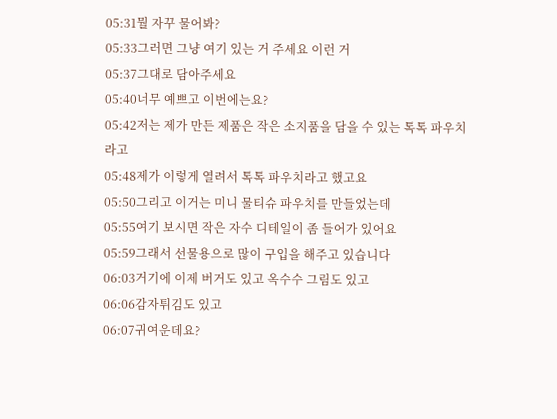05:31뭘 자꾸 물어봐?
05:33그러면 그냥 여기 있는 거 주세요 이런 거
05:37그대로 담아주세요
05:40너무 예쁘고 이번에는요?
05:42저는 제가 만든 제품은 작은 소지품을 담을 수 있는 톡톡 파우치라고
05:48제가 이렇게 열려서 톡톡 파우치라고 했고요
05:50그리고 이거는 미니 물티슈 파우치를 만들었는데
05:55여기 보시면 작은 자수 디테일이 좀 들어가 있어요
05:59그래서 선물용으로 많이 구입을 해주고 있습니다
06:03거기에 이제 버거도 있고 옥수수 그림도 있고
06:06감자튀김도 있고
06:07귀여운데요?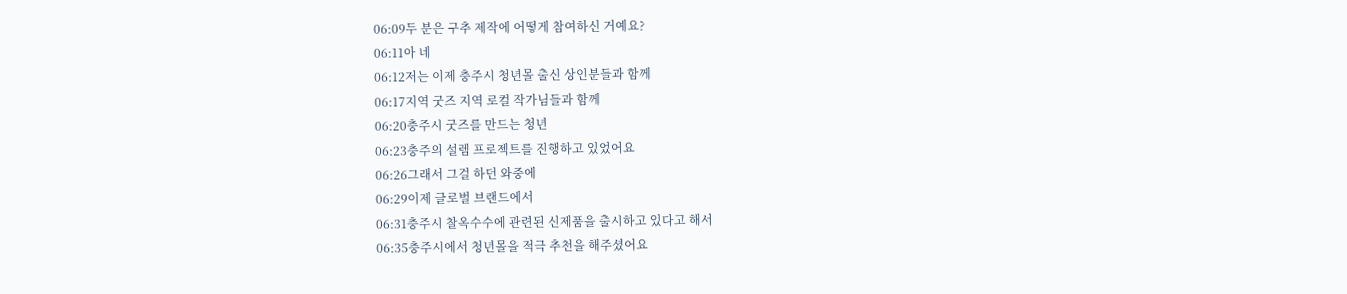06:09두 분은 구추 제작에 어떻게 참여하신 거예요?
06:11아 네
06:12저는 이제 충주시 청년몰 출신 상인분들과 함께
06:17지역 굿즈 지역 로컬 작가님들과 함께
06:20충주시 굿즈를 만드는 청년
06:23충주의 설렘 프로젝트를 진행하고 있었어요
06:26그래서 그걸 하던 와중에
06:29이제 글로벌 브랜드에서
06:31충주시 찰옥수수에 관련된 신제품을 출시하고 있다고 해서
06:35충주시에서 청년몰을 적극 추천을 해주셨어요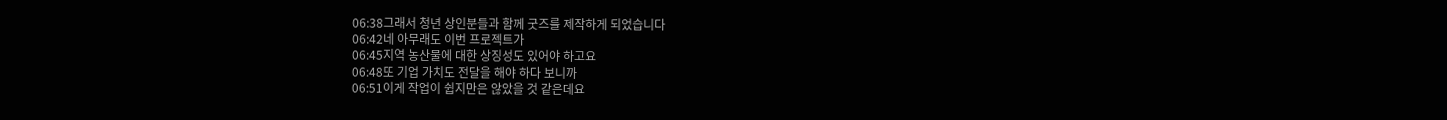06:38그래서 청년 상인분들과 함께 굿즈를 제작하게 되었습니다
06:42네 아무래도 이번 프로젝트가
06:45지역 농산물에 대한 상징성도 있어야 하고요
06:48또 기업 가치도 전달을 해야 하다 보니까
06:51이게 작업이 쉽지만은 않았을 것 같은데요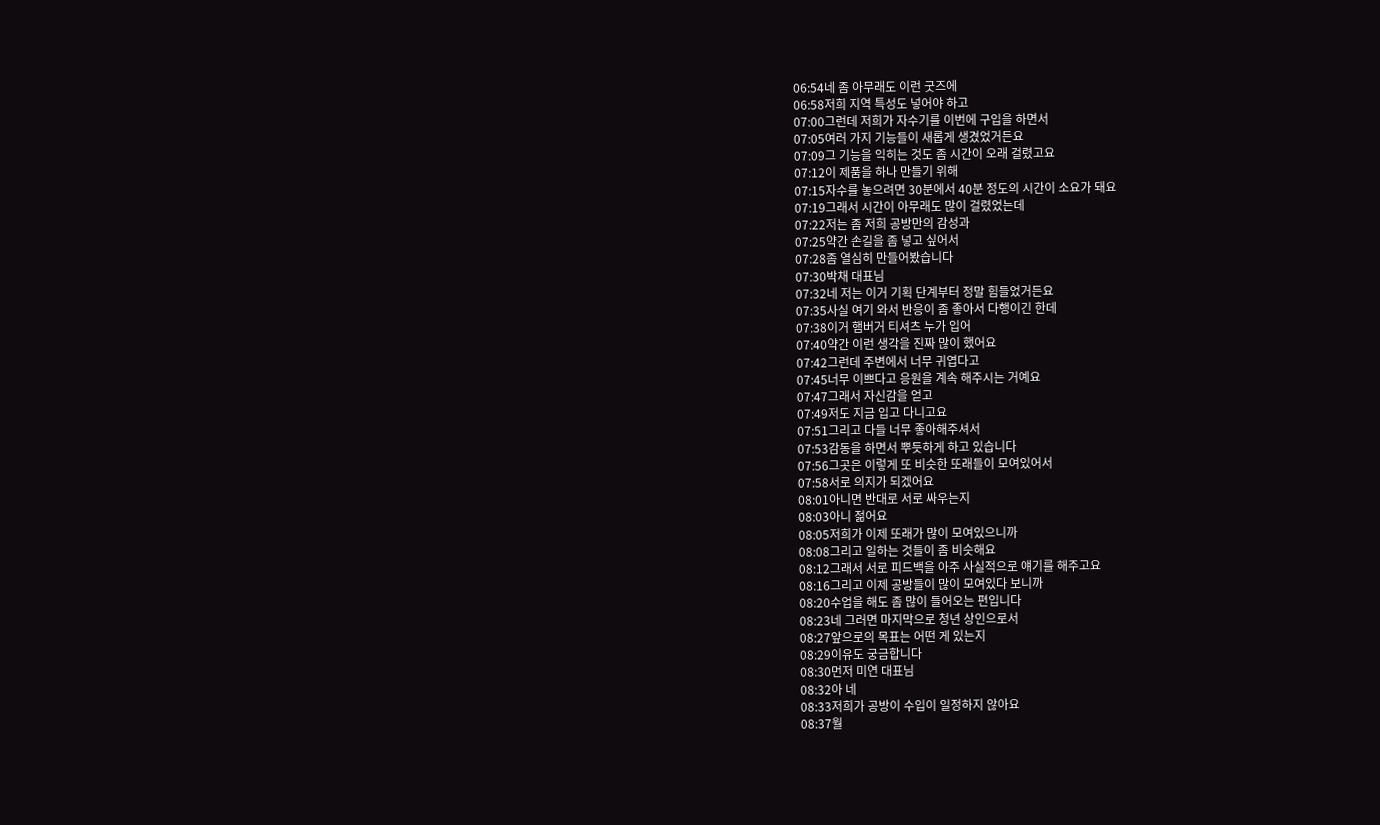06:54네 좀 아무래도 이런 굿즈에
06:58저희 지역 특성도 넣어야 하고
07:00그런데 저희가 자수기를 이번에 구입을 하면서
07:05여러 가지 기능들이 새롭게 생겼었거든요
07:09그 기능을 익히는 것도 좀 시간이 오래 걸렸고요
07:12이 제품을 하나 만들기 위해
07:15자수를 놓으려면 30분에서 40분 정도의 시간이 소요가 돼요
07:19그래서 시간이 아무래도 많이 걸렸었는데
07:22저는 좀 저희 공방만의 감성과
07:25약간 손길을 좀 넣고 싶어서
07:28좀 열심히 만들어봤습니다
07:30박채 대표님
07:32네 저는 이거 기획 단계부터 정말 힘들었거든요
07:35사실 여기 와서 반응이 좀 좋아서 다행이긴 한데
07:38이거 햄버거 티셔츠 누가 입어
07:40약간 이런 생각을 진짜 많이 했어요
07:42그런데 주변에서 너무 귀엽다고
07:45너무 이쁘다고 응원을 계속 해주시는 거예요
07:47그래서 자신감을 얻고
07:49저도 지금 입고 다니고요
07:51그리고 다들 너무 좋아해주셔서
07:53감동을 하면서 뿌듯하게 하고 있습니다
07:56그곳은 이렇게 또 비슷한 또래들이 모여있어서
07:58서로 의지가 되겠어요
08:01아니면 반대로 서로 싸우는지
08:03아니 젊어요
08:05저희가 이제 또래가 많이 모여있으니까
08:08그리고 일하는 것들이 좀 비슷해요
08:12그래서 서로 피드백을 아주 사실적으로 얘기를 해주고요
08:16그리고 이제 공방들이 많이 모여있다 보니까
08:20수업을 해도 좀 많이 들어오는 편입니다
08:23네 그러면 마지막으로 청년 상인으로서
08:27앞으로의 목표는 어떤 게 있는지
08:29이유도 궁금합니다
08:30먼저 미연 대표님
08:32아 네
08:33저희가 공방이 수입이 일정하지 않아요
08:37월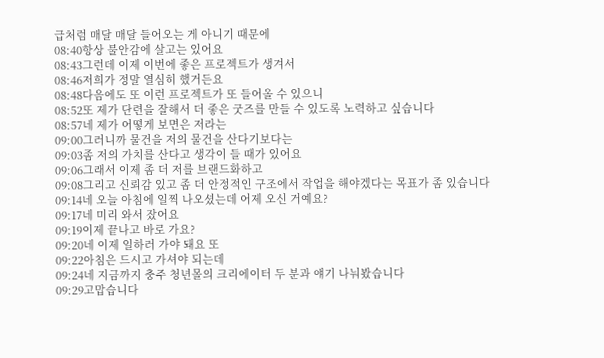급처럼 매달 매달 들어오는 게 아니기 때문에
08:40항상 불안감에 살고는 있어요
08:43그런데 이제 이번에 좋은 프로젝트가 생겨서
08:46저희가 정말 열심히 했거든요
08:48다음에도 또 이런 프로젝트가 또 들어올 수 있으니
08:52또 제가 단련을 잘해서 더 좋은 굿즈를 만들 수 있도록 노력하고 싶습니다
08:57네 제가 어떻게 보면은 저라는
09:00그러니까 물건을 저의 물건을 산다기보다는
09:03좀 저의 가치를 산다고 생각이 들 때가 있어요
09:06그래서 이제 좀 더 저를 브랜드화하고
09:08그리고 신뢰감 있고 좀 더 안정적인 구조에서 작업을 해야겠다는 목표가 좀 있습니다
09:14네 오늘 아침에 일찍 나오셨는데 어제 오신 거예요?
09:17네 미리 와서 잤어요
09:19이제 끝나고 바로 가요?
09:20네 이제 일하러 가야 돼요 또
09:22아침은 드시고 가셔야 되는데
09:24네 지금까지 충주 청년몰의 크리에이터 두 분과 얘기 나눠봤습니다
09:29고맙습니다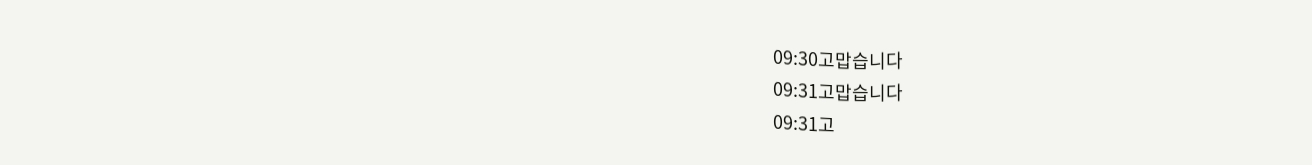09:30고맙습니다
09:31고맙습니다
09:31고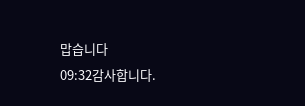맙습니다
09:32감사합니다.